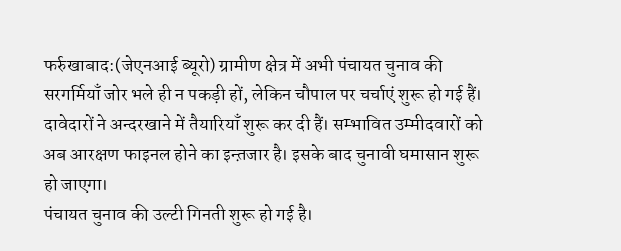फर्रुखाबाद:(जेएनआई ब्यूरो) ग्रामीण क्षेत्र में अभी पंचायत चुनाव की सरगर्मियाँ जोर भले ही न पकड़ी हों, लेकिन चौपाल पर चर्चाएं शुरू हो गई हैं। दावेदारों ने अन्दरखाने में तैयारियाँ शुरू कर दी हैं। सम्भावित उम्मीदवारों को अब आरक्षण फाइनल होने का इन्त़जार है। इसके बाद चुनावी घमासान शुरू हो जाएगा।
पंचायत चुनाव की उल्टी गिनती शुरू हो गई है।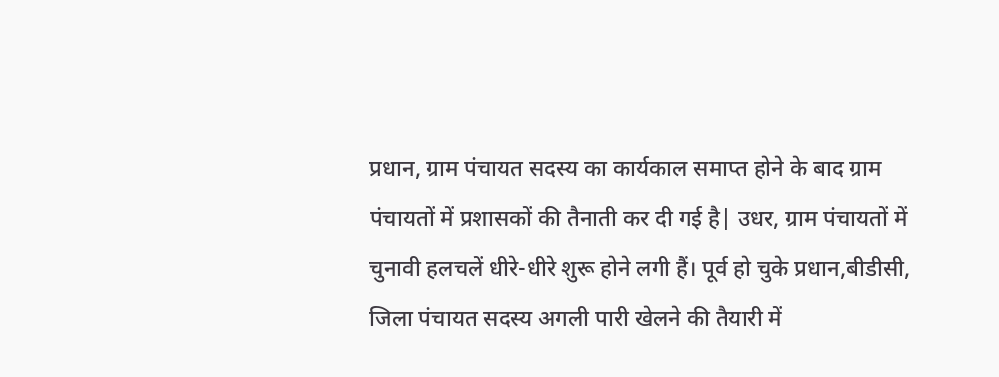प्रधान, ग्राम पंचायत सदस्य का कार्यकाल समाप्त होने के बाद ग्राम पंचायतों में प्रशासकों की तैनाती कर दी गई है| उधर, ग्राम पंचायतों में चुनावी हलचलें धीरे-धीरे शुरू होने लगी हैं। पूर्व हो चुके प्रधान,बीडीसी, जिला पंचायत सदस्य अगली पारी खेलने की तैयारी में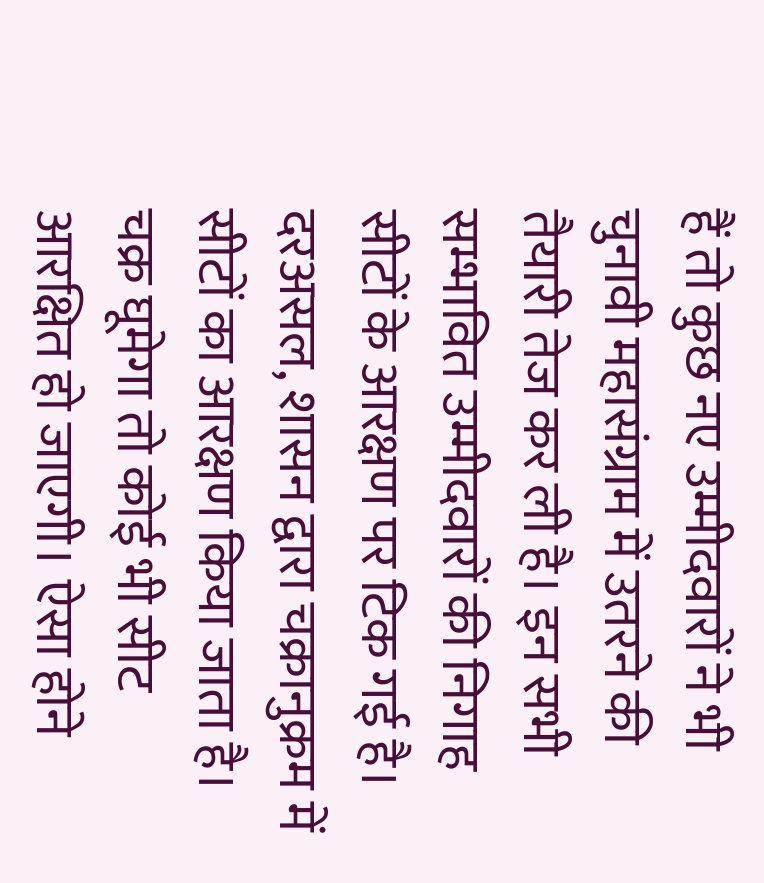हैं तो कुछ नए उम्मीदवारों ने भी चुनावी महासंग्राम में उतरने की तैयारी तेज कर ली है। इन सभी सम्भावित उम्मीदवारों की निगाह सीटों के आरक्षण पर टिक गई है। दरअसल, शासन द्वारा चक्रानुक्रम में सीटों का आरक्षण किया जाता है। चक्र घूमेगा तो कोई भी सीट आरक्षित हो जाएगी। ऐसा होने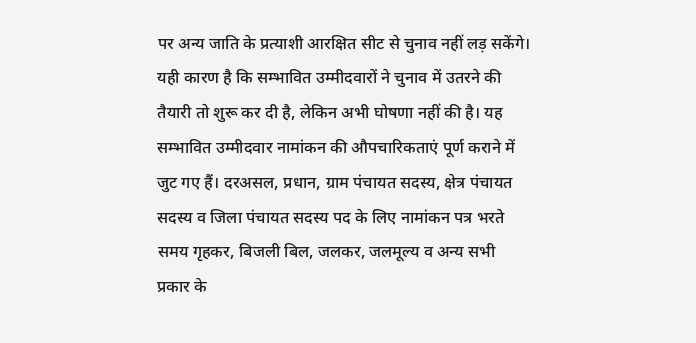पर अन्य जाति के प्रत्याशी आरक्षित सीट से चुनाव नहीं लड़ सकेंगे। यही कारण है कि सम्भावित उम्मीदवारों ने चुनाव में उतरने की तैयारी तो शुरू कर दी है, लेकिन अभी घोषणा नहीं की है। यह सम्भावित उम्मीदवार नामांकन की औपचारिकताएं पूर्ण कराने में जुट गए हैं। दरअसल, प्रधान, ग्राम पंचायत सदस्य, क्षेत्र पंचायत सदस्य व जिला पंचायत सदस्य पद के लिए नामांकन पत्र भरते समय गृहकर, बिजली बिल, जलकर, जलमूल्य व अन्य सभी प्रकार के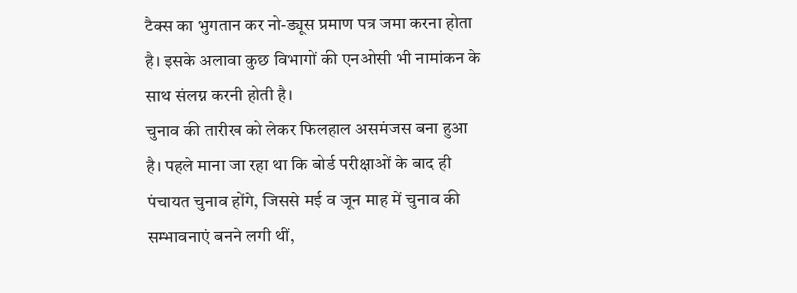टैक्स का भुगतान कर नो-ड्यूस प्रमाण पत्र जमा करना होता है। इसके अलावा कुछ विभागों की एनओसी भी नामांकन के साथ संलग्न करनी होती है।
चुनाव की तारीख को लेकर फिलहाल असमंजस बना हुआ है। पहले माना जा रहा था कि बोर्ड परीक्षाओं के बाद ही पंचायत चुनाव होंगे, जिससे मई व जून माह में चुनाव की सम्भावनाएं बनने लगी थीं,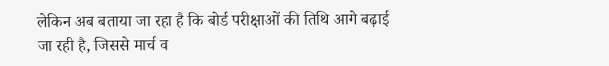लेकिन अब बताया जा रहा है कि बोर्ड परीक्षाओं की तिथि आगे बढ़ाई जा रही है, जिससे मार्च व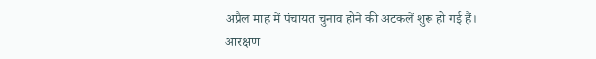अप्रैल माह में पंचायत चुनाव होने की अटकलें शुरू हो गई हैं।
आरक्षण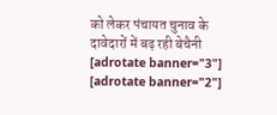को लेकर पंचायत चुनाव के दावेदारों में बढ़ रही बेचैनी
[adrotate banner="3"]
[adrotate banner="2"]